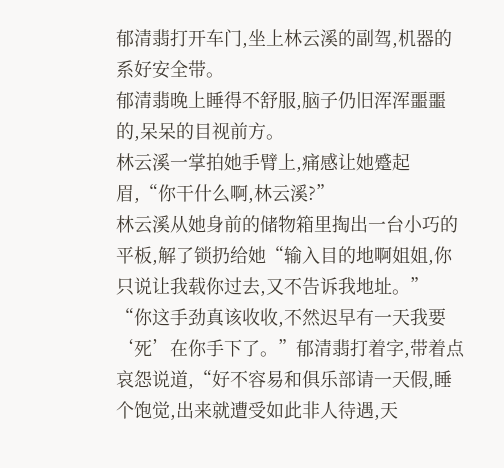郁清翡打开车门,坐上林云溪的副驾,机器的系好安全带。
郁清翡晚上睡得不舒服,脑子仍旧浑浑噩噩的,呆呆的目视前方。
林云溪一掌拍她手臂上,痛感让她蹙起眉,“你干什么啊,林云溪?”
林云溪从她身前的储物箱里掏出一台小巧的平板,解了锁扔给她“输入目的地啊姐姐,你只说让我载你过去,又不告诉我地址。”
“你这手劲真该收收,不然迟早有一天我要‘死’在你手下了。”郁清翡打着字,带着点哀怨说道,“好不容易和俱乐部请一天假,睡个饱觉,出来就遭受如此非人待遇,天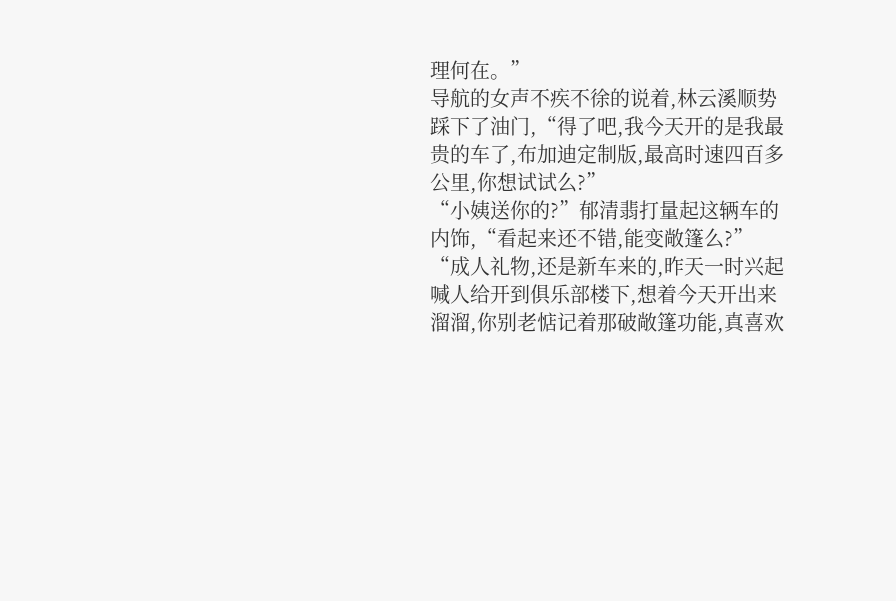理何在。”
导航的女声不疾不徐的说着,林云溪顺势踩下了油门,“得了吧,我今天开的是我最贵的车了,布加迪定制版,最高时速四百多公里,你想试试么?”
“小姨送你的?”郁清翡打量起这辆车的内饰,“看起来还不错,能变敞篷么?”
“成人礼物,还是新车来的,昨天一时兴起喊人给开到俱乐部楼下,想着今天开出来溜溜,你别老惦记着那破敞篷功能,真喜欢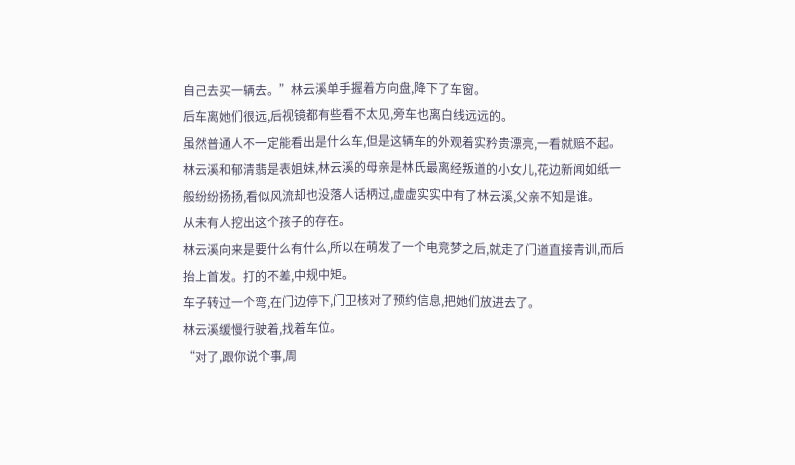自己去买一辆去。”林云溪单手握着方向盘,降下了车窗。
后车离她们很远,后视镜都有些看不太见,旁车也离白线远远的。
虽然普通人不一定能看出是什么车,但是这辆车的外观着实矜贵漂亮,一看就赔不起。
林云溪和郁清翡是表姐妹,林云溪的母亲是林氏最离经叛道的小女儿,花边新闻如纸一般纷纷扬扬,看似风流却也没落人话柄过,虚虚实实中有了林云溪,父亲不知是谁。
从未有人挖出这个孩子的存在。
林云溪向来是要什么有什么,所以在萌发了一个电竞梦之后,就走了门道直接青训,而后抬上首发。打的不差,中规中矩。
车子转过一个弯,在门边停下,门卫核对了预约信息,把她们放进去了。
林云溪缓慢行驶着,找着车位。
“对了,跟你说个事,周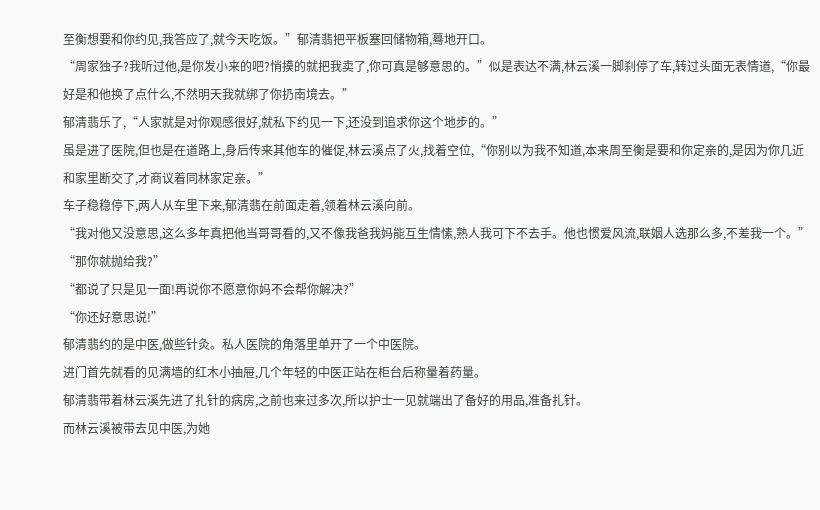至衡想要和你约见,我答应了,就今天吃饭。”郁清翡把平板塞回储物箱,蓦地开口。
“周家独子?我听过他,是你发小来的吧?悄摸的就把我卖了,你可真是够意思的。”似是表达不满,林云溪一脚刹停了车,转过头面无表情道,“你最好是和他换了点什么,不然明天我就绑了你扔南境去。”
郁清翡乐了,“人家就是对你观感很好,就私下约见一下,还没到追求你这个地步的。”
虽是进了医院,但也是在道路上,身后传来其他车的催促,林云溪点了火,找着空位,“你别以为我不知道,本来周至衡是要和你定亲的,是因为你几近和家里断交了,才商议着同林家定亲。”
车子稳稳停下,两人从车里下来,郁清翡在前面走着,领着林云溪向前。
“我对他又没意思,这么多年真把他当哥哥看的,又不像我爸我妈能互生情愫,熟人我可下不去手。他也惯爱风流,联姻人选那么多,不差我一个。”
“那你就抛给我?”
“都说了只是见一面!再说你不愿意你妈不会帮你解决?”
“你还好意思说!”
郁清翡约的是中医,做些针灸。私人医院的角落里单开了一个中医院。
进门首先就看的见满墙的红木小抽屉,几个年轻的中医正站在柜台后称量着药量。
郁清翡带着林云溪先进了扎针的病房,之前也来过多次,所以护士一见就端出了备好的用品,准备扎针。
而林云溪被带去见中医,为她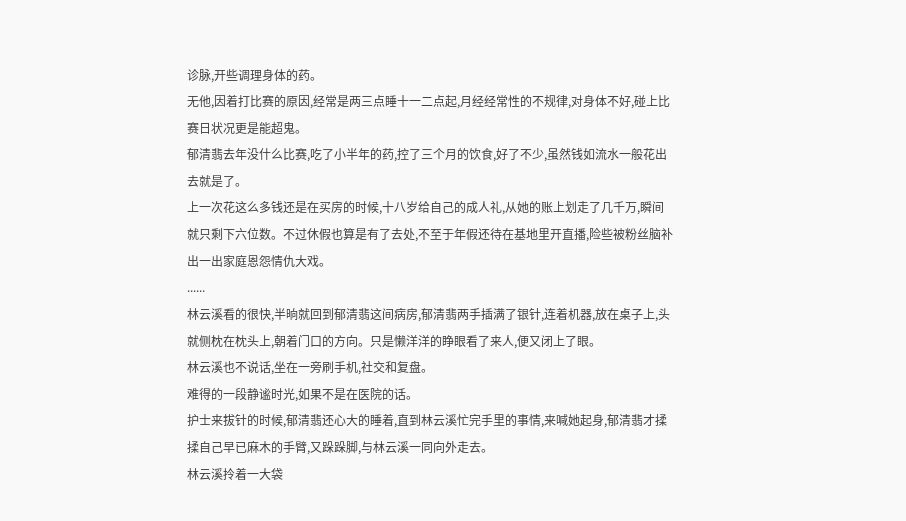诊脉,开些调理身体的药。
无他,因着打比赛的原因,经常是两三点睡十一二点起,月经经常性的不规律,对身体不好,碰上比赛日状况更是能超鬼。
郁清翡去年没什么比赛,吃了小半年的药,控了三个月的饮食,好了不少,虽然钱如流水一般花出去就是了。
上一次花这么多钱还是在买房的时候,十八岁给自己的成人礼,从她的账上划走了几千万,瞬间就只剩下六位数。不过休假也算是有了去处,不至于年假还待在基地里开直播,险些被粉丝脑补出一出家庭恩怨情仇大戏。
......
林云溪看的很快,半晌就回到郁清翡这间病房,郁清翡两手插满了银针,连着机器,放在桌子上,头就侧枕在枕头上,朝着门口的方向。只是懒洋洋的睁眼看了来人,便又闭上了眼。
林云溪也不说话,坐在一旁刷手机,社交和复盘。
难得的一段静谧时光,如果不是在医院的话。
护士来拔针的时候,郁清翡还心大的睡着,直到林云溪忙完手里的事情,来喊她起身,郁清翡才揉揉自己早已麻木的手臂,又跺跺脚,与林云溪一同向外走去。
林云溪拎着一大袋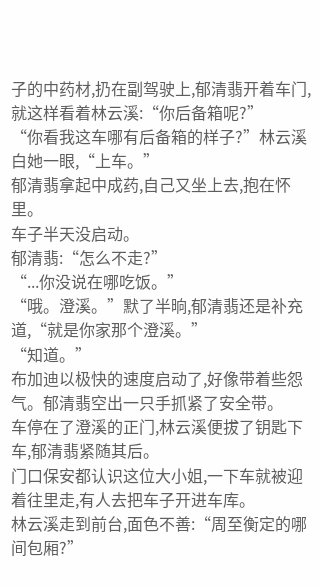子的中药材,扔在副驾驶上,郁清翡开着车门,就这样看着林云溪:“你后备箱呢?”
“你看我这车哪有后备箱的样子?”林云溪白她一眼,“上车。”
郁清翡拿起中成药,自己又坐上去,抱在怀里。
车子半天没启动。
郁清翡:“怎么不走?”
“...你没说在哪吃饭。”
“哦。澄溪。”默了半晌,郁清翡还是补充道,“就是你家那个澄溪。”
“知道。”
布加迪以极快的速度启动了,好像带着些怨气。郁清翡空出一只手抓紧了安全带。
车停在了澄溪的正门,林云溪便拔了钥匙下车,郁清翡紧随其后。
门口保安都认识这位大小姐,一下车就被迎着往里走,有人去把车子开进车库。
林云溪走到前台,面色不善:“周至衡定的哪间包厢?”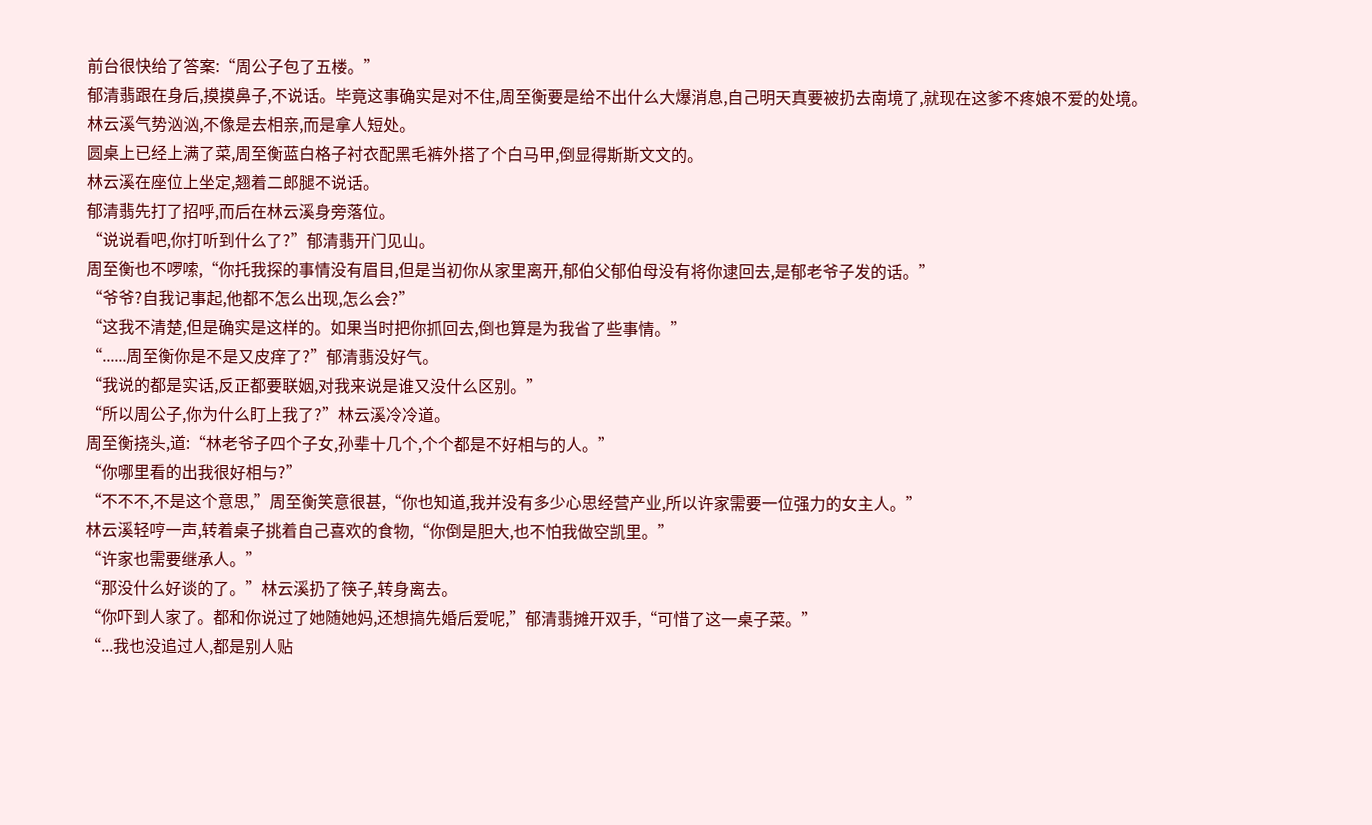前台很快给了答案:“周公子包了五楼。”
郁清翡跟在身后,摸摸鼻子,不说话。毕竟这事确实是对不住,周至衡要是给不出什么大爆消息,自己明天真要被扔去南境了,就现在这爹不疼娘不爱的处境。
林云溪气势汹汹,不像是去相亲,而是拿人短处。
圆桌上已经上满了菜,周至衡蓝白格子衬衣配黑毛裤外搭了个白马甲,倒显得斯斯文文的。
林云溪在座位上坐定,翘着二郎腿不说话。
郁清翡先打了招呼,而后在林云溪身旁落位。
“说说看吧,你打听到什么了?”郁清翡开门见山。
周至衡也不啰嗦,“你托我探的事情没有眉目,但是当初你从家里离开,郁伯父郁伯母没有将你逮回去,是郁老爷子发的话。”
“爷爷?自我记事起,他都不怎么出现,怎么会?”
“这我不清楚,但是确实是这样的。如果当时把你抓回去,倒也算是为我省了些事情。”
“......周至衡你是不是又皮痒了?”郁清翡没好气。
“我说的都是实话,反正都要联姻,对我来说是谁又没什么区别。”
“所以周公子,你为什么盯上我了?”林云溪冷冷道。
周至衡挠头,道:“林老爷子四个子女,孙辈十几个,个个都是不好相与的人。”
“你哪里看的出我很好相与?”
“不不不,不是这个意思,”周至衡笑意很甚,“你也知道,我并没有多少心思经营产业,所以许家需要一位强力的女主人。”
林云溪轻哼一声,转着桌子挑着自己喜欢的食物,“你倒是胆大,也不怕我做空凯里。”
“许家也需要继承人。”
“那没什么好谈的了。”林云溪扔了筷子,转身离去。
“你吓到人家了。都和你说过了她随她妈,还想搞先婚后爱呢,”郁清翡摊开双手,“可惜了这一桌子菜。”
“...我也没追过人,都是别人贴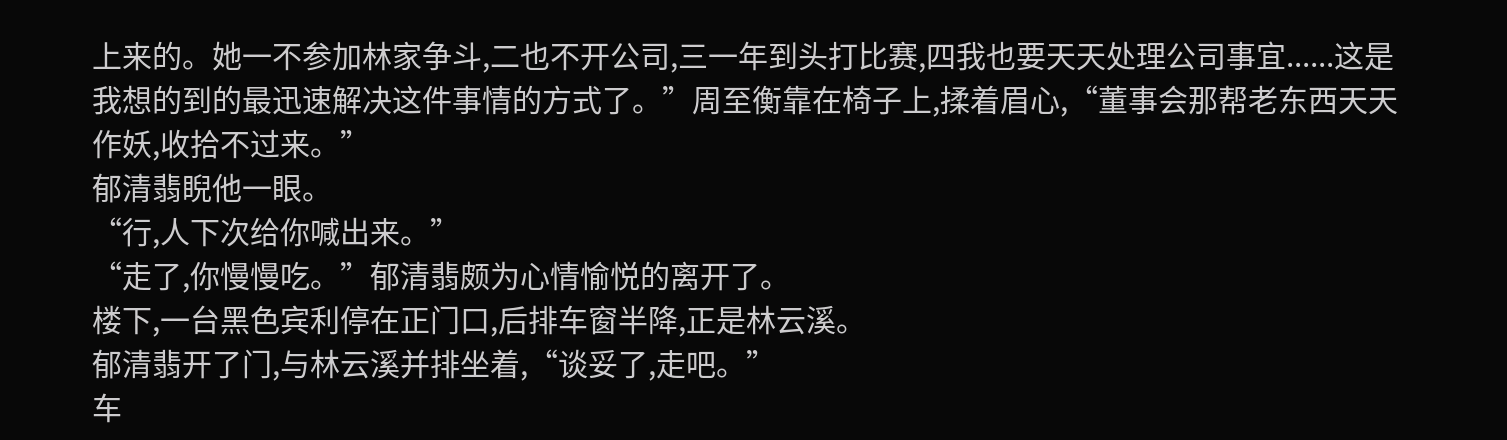上来的。她一不参加林家争斗,二也不开公司,三一年到头打比赛,四我也要天天处理公司事宜......这是我想的到的最迅速解决这件事情的方式了。”周至衡靠在椅子上,揉着眉心,“董事会那帮老东西天天作妖,收拾不过来。”
郁清翡睨他一眼。
“行,人下次给你喊出来。”
“走了,你慢慢吃。”郁清翡颇为心情愉悦的离开了。
楼下,一台黑色宾利停在正门口,后排车窗半降,正是林云溪。
郁清翡开了门,与林云溪并排坐着,“谈妥了,走吧。”
车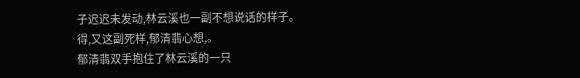子迟迟未发动,林云溪也一副不想说话的样子。
得,又这副死样,郁清翡心想,。
郁清翡双手抱住了林云溪的一只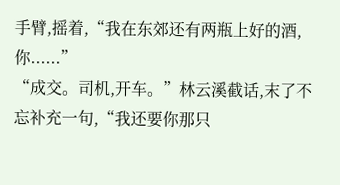手臂,摇着,“我在东郊还有两瓶上好的酒,你......”
“成交。司机,开车。”林云溪截话,末了不忘补充一句,“我还要你那只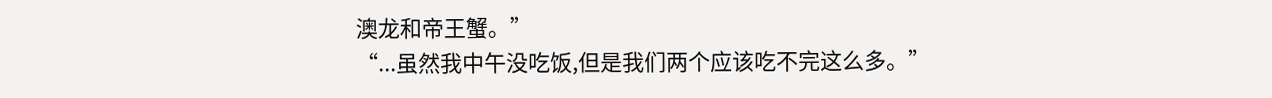澳龙和帝王蟹。”
“...虽然我中午没吃饭,但是我们两个应该吃不完这么多。”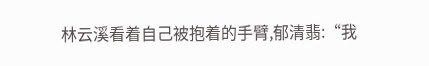林云溪看着自己被抱着的手臂,郁清翡:“我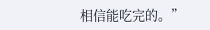相信能吃完的。”